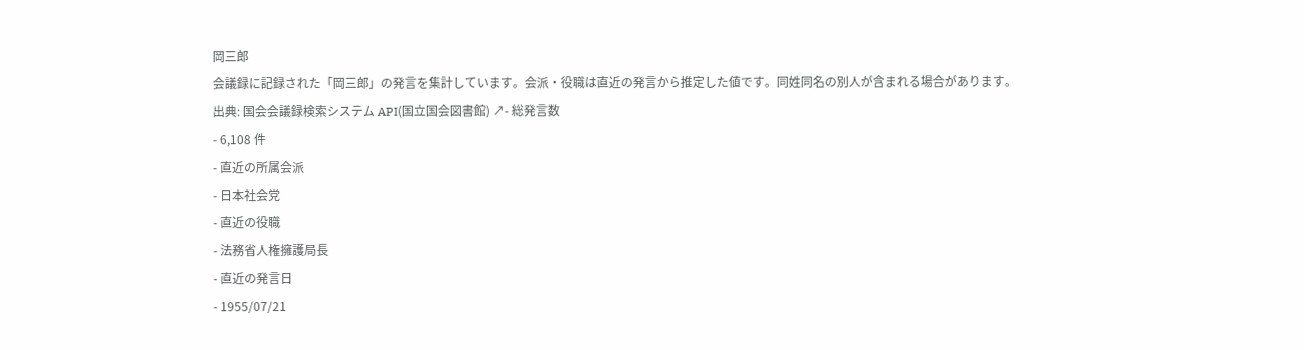岡三郎
会議録に記録された「岡三郎」の発言を集計しています。会派・役職は直近の発言から推定した値です。同姓同名の別人が含まれる場合があります。
出典: 国会会議録検索システム API(国立国会図書館) ↗- 総発言数
- 6,108 件
- 直近の所属会派
- 日本社会党
- 直近の役職
- 法務省人権擁護局長
- 直近の発言日
- 1955/07/21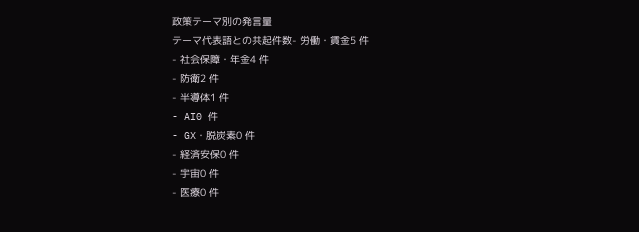政策テーマ別の発言量
テーマ代表語との共起件数- 労働・賃金5 件
- 社会保障・年金4 件
- 防衛2 件
- 半導体1 件
- AI0 件
- GX・脱炭素0 件
- 経済安保0 件
- 宇宙0 件
- 医療0 件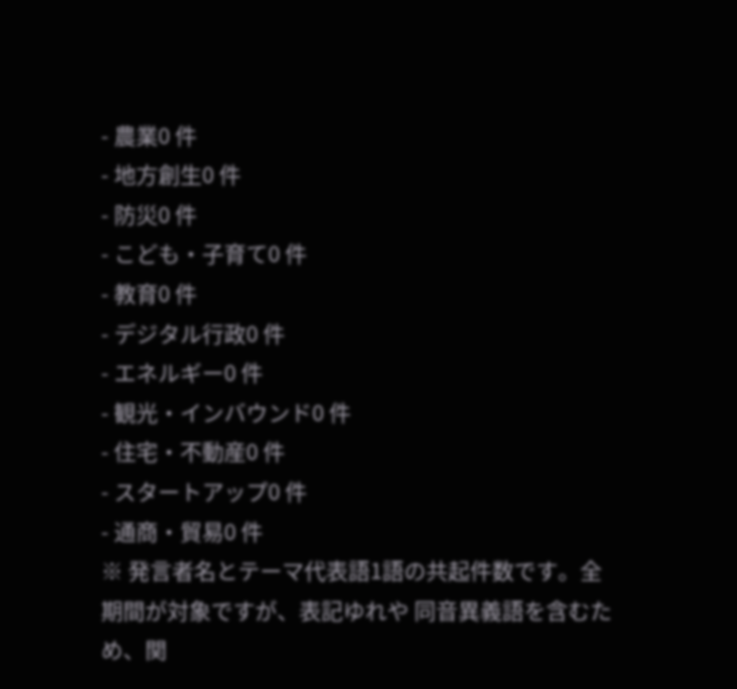- 農業0 件
- 地方創生0 件
- 防災0 件
- こども・子育て0 件
- 教育0 件
- デジタル行政0 件
- エネルギー0 件
- 観光・インバウンド0 件
- 住宅・不動産0 件
- スタートアップ0 件
- 通商・貿易0 件
※ 発言者名とテーマ代表語1語の共起件数です。全期間が対象ですが、表記ゆれや 同音異義語を含むため、関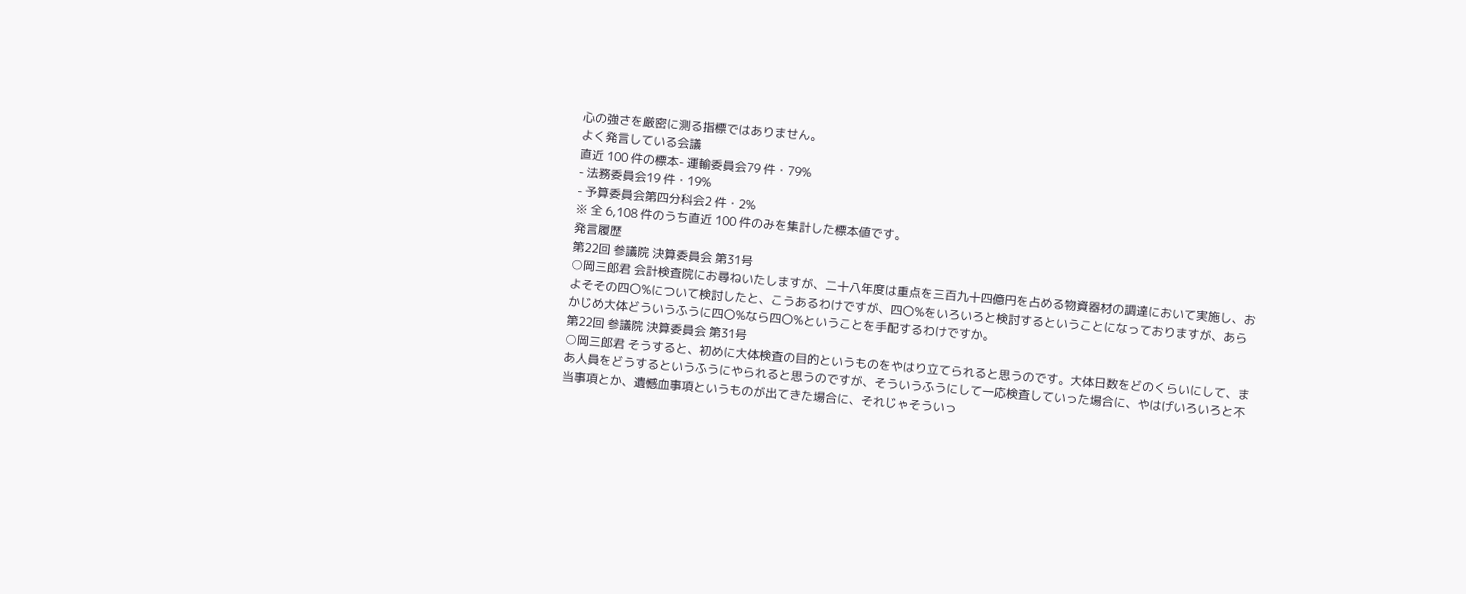心の強さを厳密に測る指標ではありません。
よく発言している会議
直近 100 件の標本- 運輸委員会79 件・79%
- 法務委員会19 件・19%
- 予算委員会第四分科会2 件・2%
※ 全 6,108 件のうち直近 100 件のみを集計した標本値です。
発言履歴
第22回 参議院 決算委員会 第31号
○岡三郎君 会計検査院にお尋ねいたしますが、二十八年度は重点を三百九十四億円を占める物資器材の調達において実施し、およそその四〇%について検討したと、こうあるわけですが、四〇%をいろいろと検討するということになっておりますが、あらかじめ大体どういうふうに四〇%なら四〇%ということを手配するわけですか。
第22回 参議院 決算委員会 第31号
○岡三郎君 そうすると、初めに大体検査の目的というものをやはり立てられると思うのです。大体日数をどのくらいにして、まあ人員をどうするというふうにやられると思うのですが、そういうふうにして一応検査していった場合に、やはげいろいろと不当事項とか、遺憾血事項というものが出てきた場合に、それじゃそういっ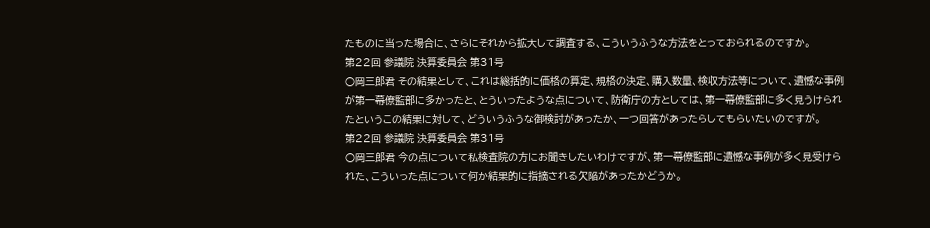たものに当った場合に、さらにそれから拡大して調査する、こういうふうな方法をとっておられるのですか。
第22回 参議院 決算委員会 第31号
○岡三郎君 その結果として、これは総括的に価格の算定、規格の決定、購入数量、検収方法等について、遺憾な事例が第一幕僚監部に多かったと、とういったような点について、防衛庁の方としては、第一幕僚監部に多く見うけられたというこの結果に対して、どういうふうな御検討があったか、一つ回答があったらしてもらいたいのですが。
第22回 参議院 決算委員会 第31号
○岡三郎君 今の点について私検査院の方にお聞きしたいわけですが、第一幕僚監部に遺憾な事例が多く見受けられた、こういった点について何か結果的に指摘される欠陥があったかどうか。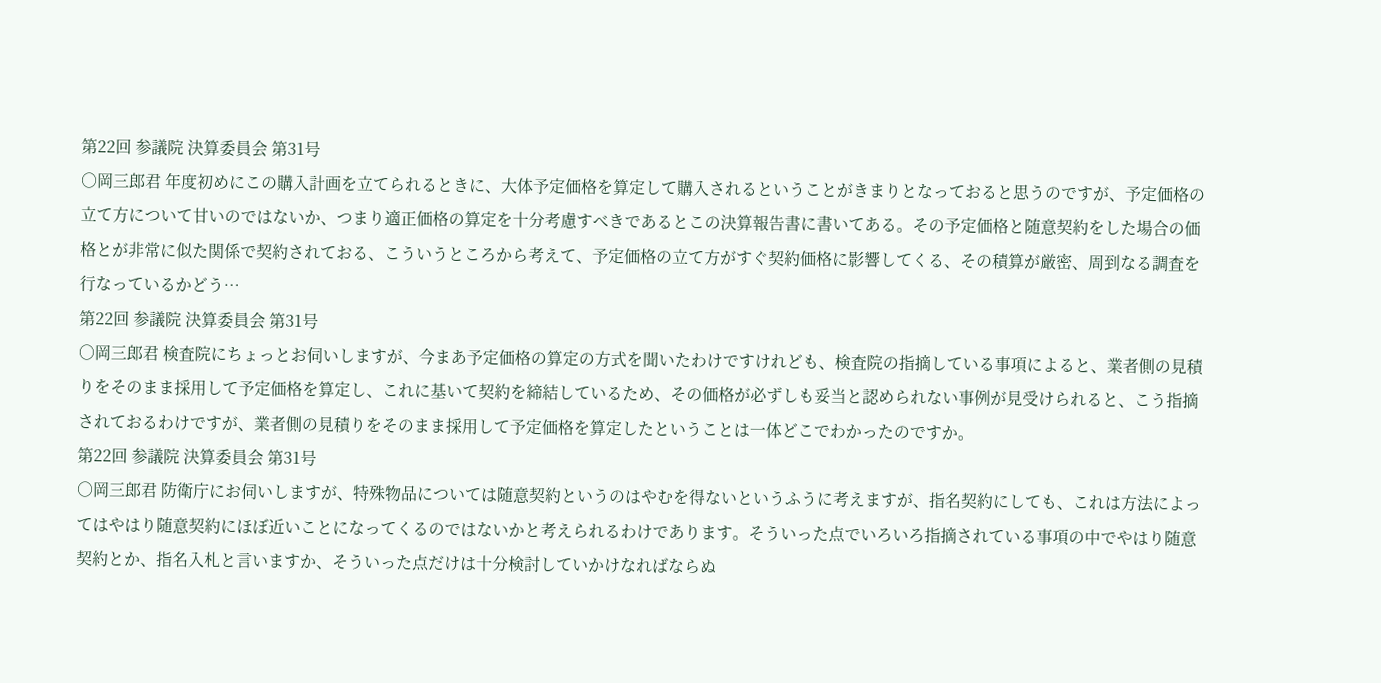第22回 参議院 決算委員会 第31号
○岡三郎君 年度初めにこの購入計画を立てられるときに、大体予定価格を算定して購入されるということがきまりとなっておると思うのですが、予定価格の立て方について甘いのではないか、つまり適正価格の算定を十分考慮すべきであるとこの決算報告書に書いてある。その予定価格と随意契約をした場合の価格とが非常に似た関係で契約されておる、こういうところから考えて、予定価格の立て方がすぐ契約価格に影響してくる、その積算が厳密、周到なる調査を行なっているかどう…
第22回 参議院 決算委員会 第31号
○岡三郎君 検査院にちょっとお伺いしますが、今まあ予定価格の算定の方式を聞いたわけですけれども、検査院の指摘している事項によると、業者側の見積りをそのまま採用して予定価格を算定し、これに基いて契約を締結しているため、その価格が必ずしも妥当と認められない事例が見受けられると、こう指摘されておるわけですが、業者側の見積りをそのまま採用して予定価格を算定したということは一体どこでわかったのですか。
第22回 参議院 決算委員会 第31号
○岡三郎君 防衛庁にお伺いしますが、特殊物品については随意契約というのはやむを得ないというふうに考えますが、指名契約にしても、これは方法によってはやはり随意契約にほぼ近いことになってくるのではないかと考えられるわけであります。そういった点でいろいろ指摘されている事項の中でやはり随意契約とか、指名入札と言いますか、そういった点だけは十分検討していかけなればならぬ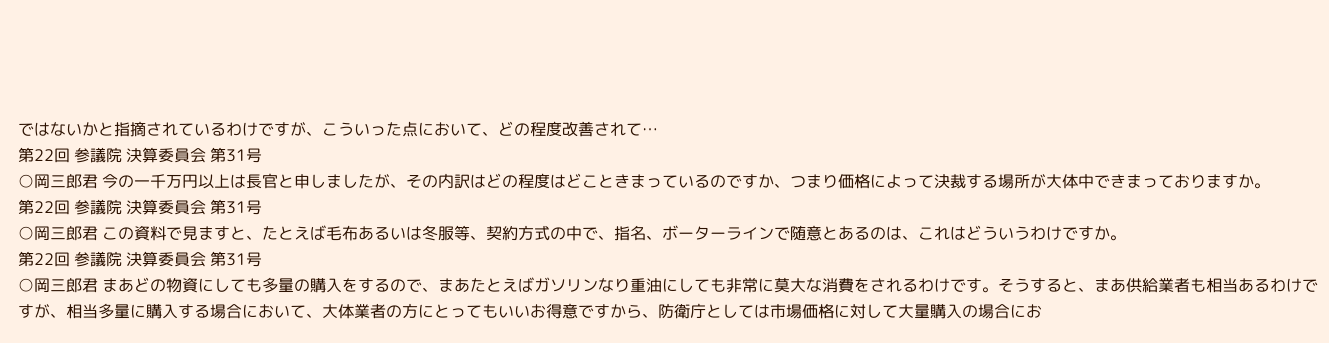ではないかと指摘されているわけですが、こういった点において、どの程度改善されて…
第22回 参議院 決算委員会 第31号
○岡三郎君 今の一千万円以上は長官と申しましたが、その内訳はどの程度はどこときまっているのですか、つまり価格によって決裁する場所が大体中できまっておりますか。
第22回 参議院 決算委員会 第31号
○岡三郎君 この資料で見ますと、たとえば毛布あるいは冬服等、契約方式の中で、指名、ボーターラインで随意とあるのは、これはどういうわけですか。
第22回 参議院 決算委員会 第31号
○岡三郎君 まあどの物資にしても多量の購入をするので、まあたとえばガソリンなり重油にしても非常に莫大な消費をされるわけです。そうすると、まあ供給業者も相当あるわけですが、相当多量に購入する場合において、大体業者の方にとってもいいお得意ですから、防衛庁としては市場価格に対して大量購入の場合にお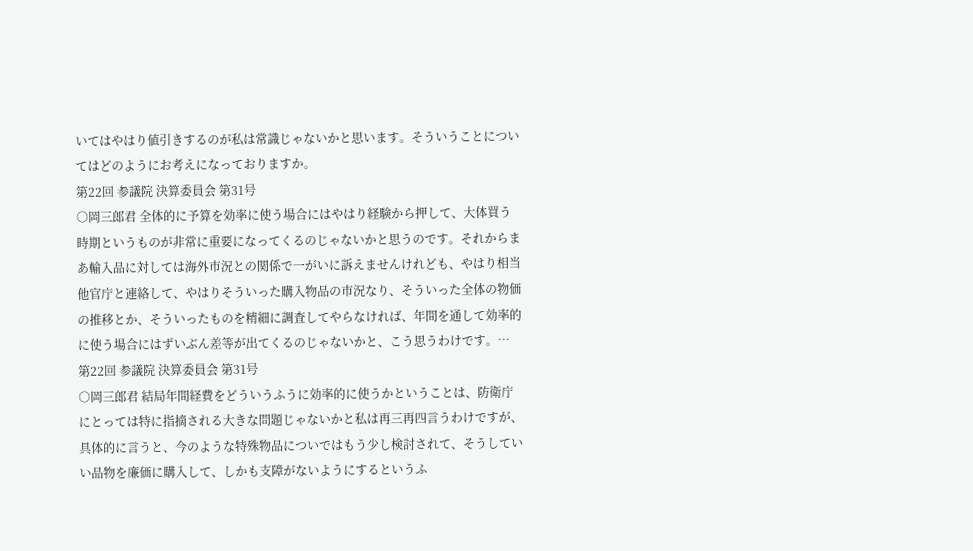いてはやはり値引きするのが私は常識じゃないかと思います。そういうことについてはどのようにお考えになっておりますか。
第22回 参議院 決算委員会 第31号
○岡三郎君 全体的に予算を効率に使う場合にはやはり経験から押して、大体買う時期というものが非常に重要になってくるのじゃないかと思うのです。それからまあ輸入品に対しては海外市況との関係で一がいに訴えませんけれども、やはり相当他官庁と連絡して、やはりそういった購入物品の市況なり、そういった全体の物価の推移とか、そういったものを精細に調査してやらなければ、年間を通して効率的に使う場合にはずいぶん差等が出てくるのじゃないかと、こう思うわけです。…
第22回 参議院 決算委員会 第31号
○岡三郎君 結局年間経費をどういうふうに効率的に使うかということは、防衛庁にとっては特に指摘される大きな問題じゃないかと私は再三再四言うわけですが、具体的に言うと、今のような特殊物品についではもう少し検討されて、そうしていい品物を廉価に購入して、しかも支障がないようにするというふ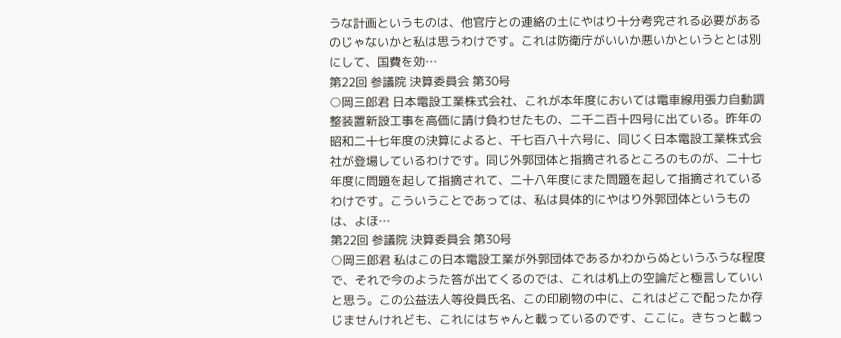うな計画というものは、他官庁との連絡の土にやはり十分考究される必要があるのじゃないかと私は思うわけです。これは防衛庁がいいか悪いかというととは別にして、国費を効…
第22回 参議院 決算委員会 第30号
○岡三郎君 日本電設工業株式会社、これが本年度においては電車線用張力自動調整装置新設工事を高価に請け負わせたもの、二千二百十四号に出ている。昨年の昭和二十七年度の決算によると、千七百八十六号に、同じく日本電設工業株式会社が登場しているわけです。同じ外郭団体と指摘されるところのものが、二十七年度に問題を起して指摘されて、二十八年度にまた問題を起して指摘されているわけです。こういうことであっては、私は具体的にやはり外郭団体というものは、よほ…
第22回 参議院 決算委員会 第30号
○岡三郎君 私はこの日本電設工業が外郭団体であるかわからぬというふうな程度で、それで今のようた答が出てくるのでは、これは机上の空論だと極言していいと思う。この公益法人等役員氏名、この印刷物の中に、これはどこで配ったか存じませんけれども、これにはちゃんと載っているのです、ここに。きちっと載っ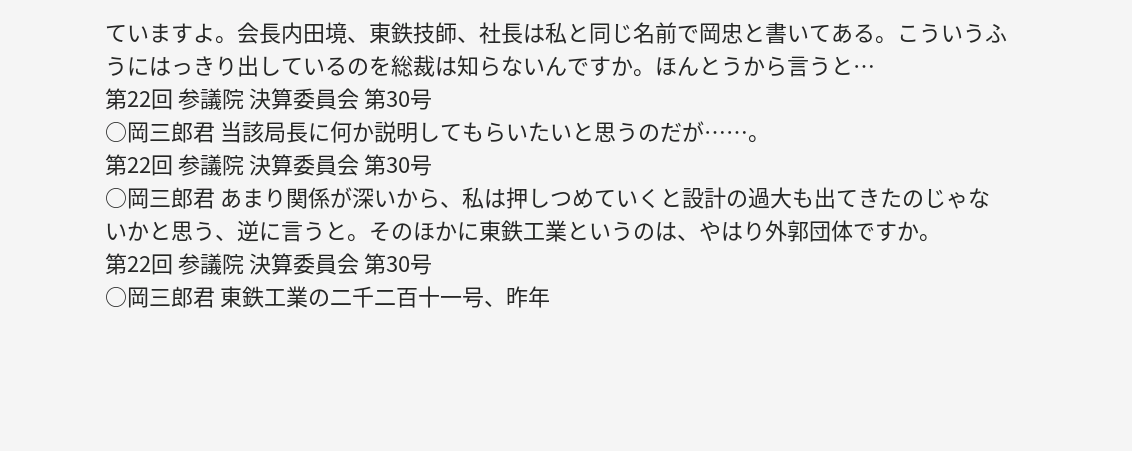ていますよ。会長内田境、東鉄技師、社長は私と同じ名前で岡忠と書いてある。こういうふうにはっきり出しているのを総裁は知らないんですか。ほんとうから言うと…
第22回 参議院 決算委員会 第30号
○岡三郎君 当該局長に何か説明してもらいたいと思うのだが……。
第22回 参議院 決算委員会 第30号
○岡三郎君 あまり関係が深いから、私は押しつめていくと設計の過大も出てきたのじゃないかと思う、逆に言うと。そのほかに東鉄工業というのは、やはり外郭団体ですか。
第22回 参議院 決算委員会 第30号
○岡三郎君 東鉄工業の二千二百十一号、昨年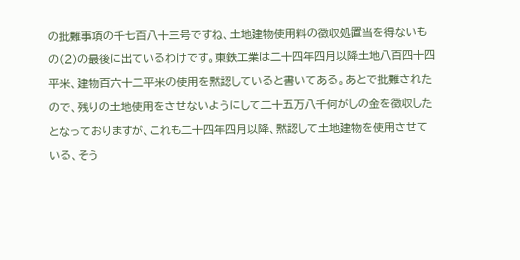の批難事項の千七百八十三号ですね、土地建物使用料の徴収処置当を得ないもの(2)の最後に出ているわけです。東鉄工業は二十四年四月以降土地八百四十四平米、建物百六十二平米の使用を黙認していると書いてある。あとで批難されたので、残りの土地使用をさせないようにして二十五万八千何がしの金を徴収したとなっておりますが、これも二十四年四月以降、黙認して土地建物を使用させている、そう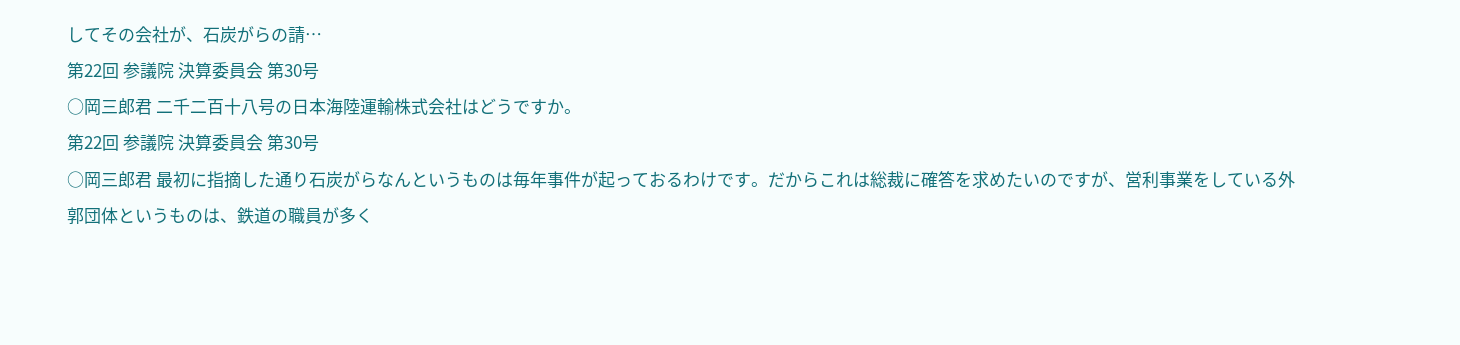してその会社が、石炭がらの請…
第22回 参議院 決算委員会 第30号
○岡三郎君 二千二百十八号の日本海陸運輸株式会社はどうですか。
第22回 参議院 決算委員会 第30号
○岡三郎君 最初に指摘した通り石炭がらなんというものは毎年事件が起っておるわけです。だからこれは総裁に確答を求めたいのですが、営利事業をしている外郭団体というものは、鉄道の職員が多く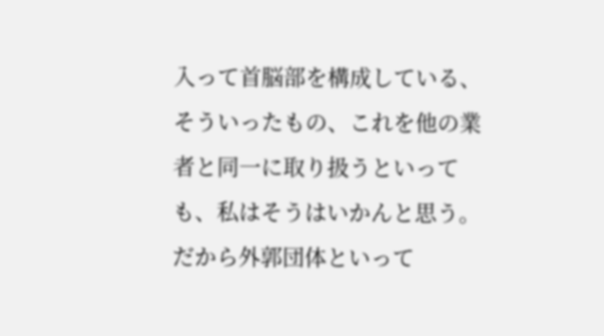入って首脳部を構成している、そういったもの、これを他の業者と同一に取り扱うといっても、私はそうはいかんと思う。だから外郭団体といって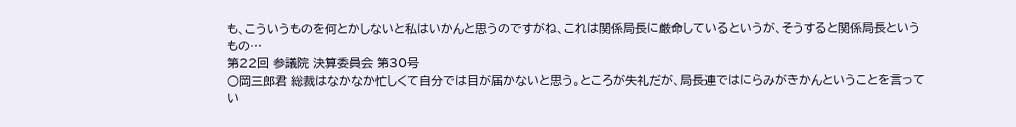も、こういうものを何とかしないと私はいかんと思うのですがね、これは関係局長に厳命しているというが、そうすると関係局長というもの…
第22回 参議院 決算委員会 第30号
○岡三郎君 総裁はなかなか忙しくて自分では目が届かないと思う。ところが失礼だが、局長連ではにらみがきかんということを言ってい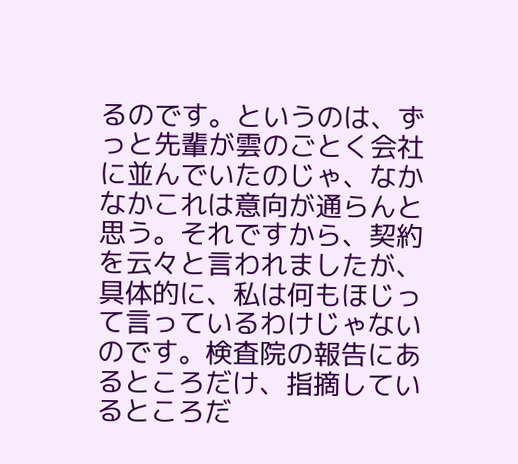るのです。というのは、ずっと先輩が雲のごとく会社に並んでいたのじゃ、なかなかこれは意向が通らんと思う。それですから、契約を云々と言われましたが、具体的に、私は何もほじって言っているわけじゃないのです。検査院の報告にあるところだけ、指摘しているところだ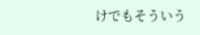けでもそういう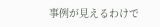事例が見えるわけで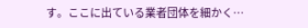す。ここに出ている業者団体を細かく…